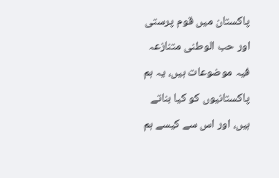پاکستان میں قوم پرستی اور حب الوطنی متنازعہ فیہ موضوعات ہیں، یہ ہم پاکستانیوں کو کیا بناتے ہیں، اور اس سے کیسے ہم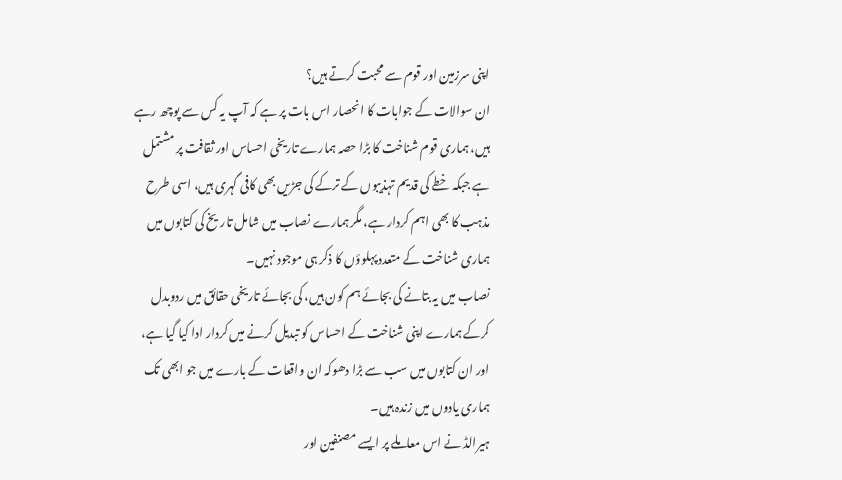اپنی سرزمین اور قوم سے محبت کرتے ہیں؟
ان سوالات کے جوابات کا انحصار اس بات پر ہے کہ آپ یہ کس سے پوچھ رہے ہیں، ہماری قوم شناخت کا بڑا حصہ ہمارے تاریخی احساس اور ثقافت پر مشتمل ہے جبکہ خطے کی قدیم تہذیبوں کے ترکے کی جڑیں بھی کافی گہری ہیں، اسی طرح مذہب کا بھی اہم کردار ہے، مگر ہمارے نصاب میں شامل تاریخ کی کتابوں میں ہماری شناخت کے متعدد پہلوؤں کا ذکر ہی موجود نہیں۔
نصاب میں یہ بتانے کی بجائے ہم کون ہیں، کی بجائے تاریخی حقائق میں ردوبدل کرکے ہمارے اپنی شناخت کے احساس کو تبدیل کرنے میں کردار ادا کیا گیا ہے، اور ان کتابوں میں سب سے بڑا دھوکہ ان واقعات کے بارے میں جو ابھی تک ہماری یادوں میں زندہ ہیں۔
ہیرالڈ نے اس معاملے پر ایسے مصنفین اور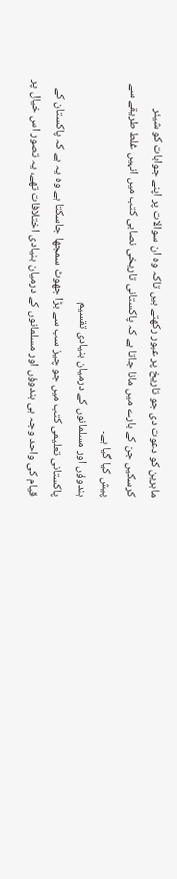ماہرین کو دعوت دی جو تاریخ پر عبور رکھتے ہیں تاکہ وہ ان سوالات پر اپنے جوابات کو شیئر کرسکیں جن کے بارے میں مانا جاتا ہے کہ پاکستانی تاریخی نصابی کتب میں انہیں غلط طریقے سے پیش کیا گیا ہے۔
ہندوؤں اور مسلمانوں کے درمیان بنیادی تقسیم
پاکستانی تعلیمی کتب میں جو چیز سب سے بڑا جھوٹ سمجھا جاسکتا ہے وہ یہ ہے کہ پاکستان کے قیام کی واحد وجہ ہی ہندوؤں اور مسلمانوں کے درمیان بنیادی اختلافات تھے، یہ تصور اس خیال پر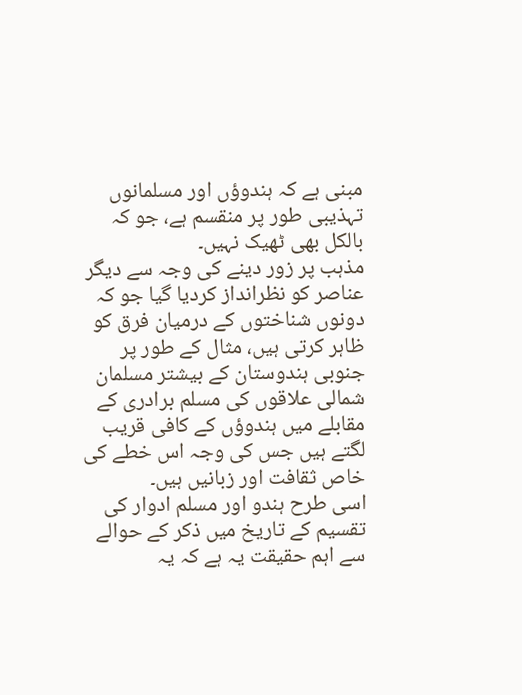مبنی ہے کہ ہندوؤں اور مسلمانوں تہذیبی طور پر منقسم ہے، جو کہ بالکل بھی ٹھیک نہیں۔
مذہب پر زور دینے کی وجہ سے دیگر عناصر کو نظرانداز کردیا گیا جو کہ دونوں شناختوں کے درمیان فرق کو ظاہر کرتی ہیں، مثال کے طور پر جنوبی ہندوستان کے بیشتر مسلمان شمالی علاقوں کی مسلم برادری کے مقابلے میں ہندوؤں کے کافی قریب لگتے ہیں جس کی وجہ اس خطے کی خاص ثقافت اور زبانیں ہیں۔
اسی طرح ہندو اور مسلم ادوار کی تقسیم کے تاریخ میں ذکر کے حوالے سے اہم حقیقت یہ ہے کہ یہ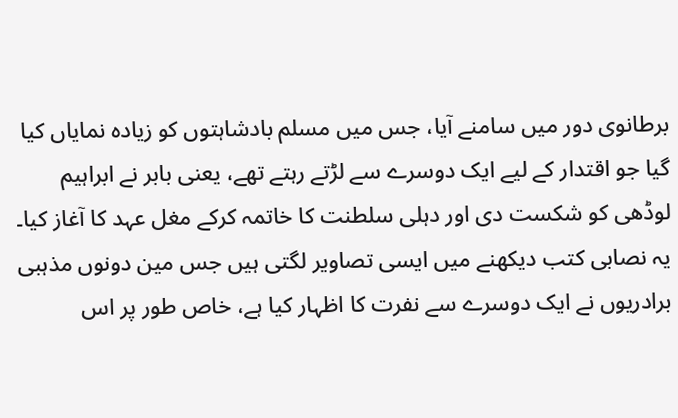برطانوی دور میں سامنے آیا، جس میں مسلم بادشاہتوں کو زیادہ نمایاں کیا گیا جو اقتدار کے لیے ایک دوسرے سے لڑتے رہتے تھے، یعنی بابر نے ابراہیم لوڈھی کو شکست دی اور دہلی سلطنت کا خاتمہ کرکے مغل عہد کا آغاز کیا۔
یہ نصابی کتب دیکھنے میں ایسی تصاویر لگتی ہیں جس مین دونوں مذہبی برادریوں نے ایک دوسرے سے نفرت کا اظہار کیا ہے، خاص طور پر اس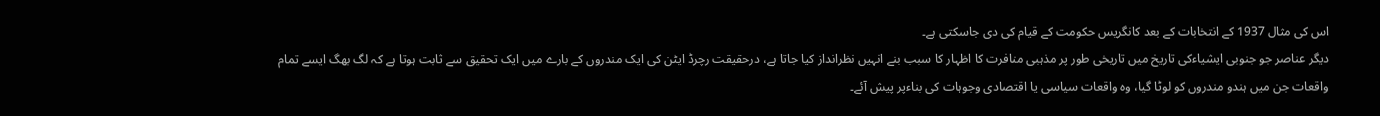اس کی مثال 1937 کے انتخابات کے بعد کانگریس حکومت کے قیام کی دی جاسکتی ہے۔
دیگر عناصر جو جنوبی ایشیاءکی تاریخ میں تاریخی طور پر مذہبی منافرت کا اظہار کا سبب بنے انہیں نظرانداز کیا جاتا ہے، درحقیقت رچرڈ ایٹن کی ایک مندروں کے بارے میں ایک تحقیق سے ثابت ہوتا ہے کہ لگ بھگ ایسے تمام واقعات جن میں ہندو مندروں کو لوٹا گیا، وہ واقعات سیاسی یا اقتصادی وجوہات کی بناءپر پیش آئے۔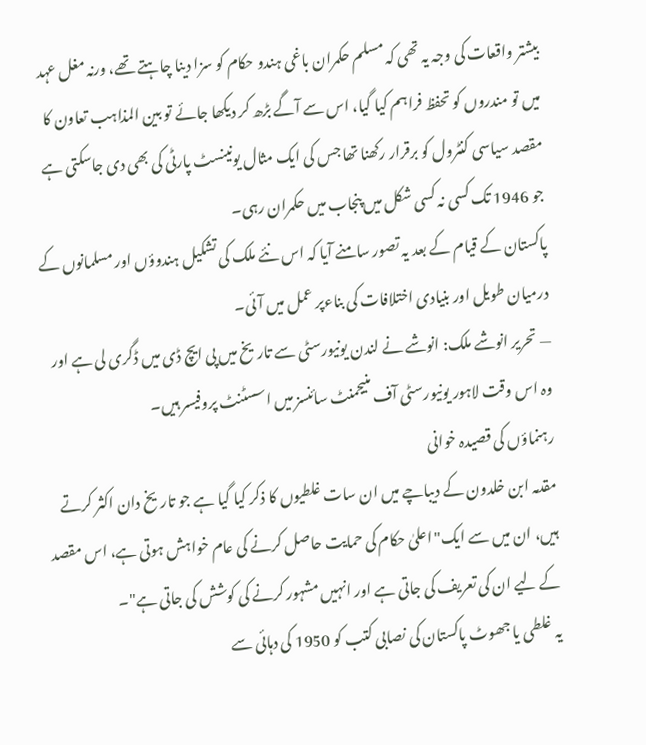بیشتر واقعات کی وجہ یہ تھی کہ مسلم حکمران باغی ہندو حکام کو سزا دینا چاہتے تھے، ورنہ مغل عہد میں تو مندروں کو تحفظ فراہم کیا گیا، اس سے آگے بڑھ کر دیکھا جائے تو بین المذاہب تعاون کا مقصد سیاسی کنٹرول کو برقرار رکھنا تھا جس کی ایک مثال یونینسٹ پارٹی کی بھی دی جاسکتی ہے جو 1946 تک کسی نہ کسی شکل میں پنجاب میں حکمران رہی۔
پاکستان کے قیام کے بعد یہ تصور سامنے آیا کہ اس نئے ملک کی تشکیل ہندوؤں اور مسلمانوں کے درمیان طویل اور بنیادی اختلافات کی بناءپر عمل میں آئی۔
— تحریر انوشے ملک: انوشے نے لندن یونیورسٹی سے تاریخ میں پی ایچ ڈی میں ڈگری لی ہے اور وہ اس وقت لاہور یونیورسٹی آف منیجمنٹ سائنسز میں اسسٹنٹ پروفیسر ہیں۔
رہنماؤں کی قصیدہ خوانی
مقدمہ ابن خلدون کے دیباچے میں ان سات غلطیوں کا ذکر کیا گیا ہے جو تاریخ دان اکثر کرتے ہیں، ان میں سے ایک"اعلیٰ حکام کی حمایت حاصل کرنے کی عام خواہش ہوتی ہے، اس مقصد کے لیے ان کی تعریف کی جاتی ہے اور انہیں مشہور کرنے کی کوشش کی جاتی ہے"۔
یہ غلطی یا جھوٹ پاکستان کی نصابی کتب کو 1950 کی دہائی سے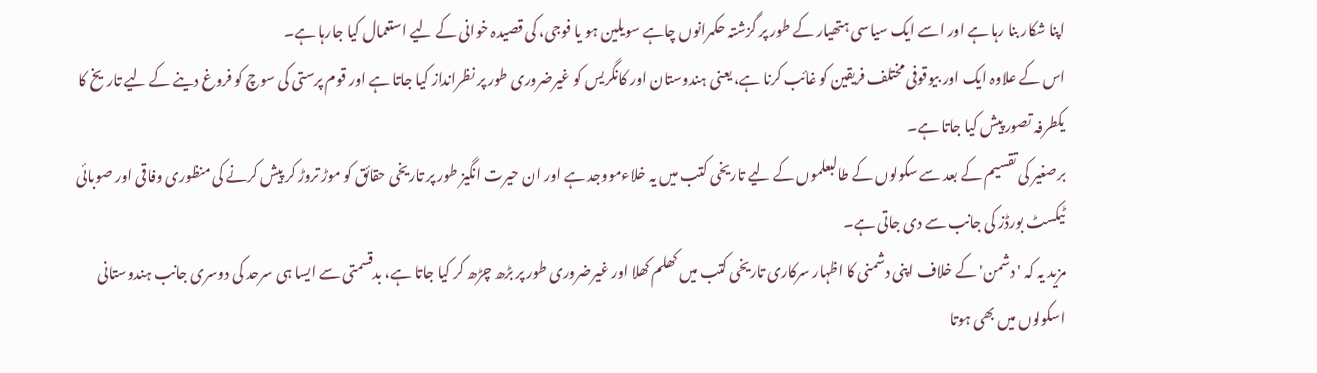اپنا شکار بنا رہا ہے اور اسے ایک سیاسی ہتھیار کے طور پر گزشتہ حکمرانوں چاہے سویلین ہو یا فوجی، کی قصیدہ خوانی کے لیے استعمال کیا جارہا ہے۔
اس کے علاوہ ایک اور بیوقوفی مختلف فریقین کو غائب کرنا ہے، یعنی ہندوستان اور کانگریس کو غیرضروری طور پر نظرانداز کیا جاتا ہے اور قوم پرستی کی سوچ کو فروغ دینے کے لیے تاریخ کا یکطرفہ تصور پیش کیا جاتا ہے۔
برصغیر کی تقسیم کے بعد سے سکولوں کے طالبعلموں کے لیے تاریخی کتب میں یہ خلاءمووجد ہے اور ان حیرت انگیز طور پر تاریخی حقائق کو موڑ تروڑ کر پیش کرنے کی منظوری وفاقی اور صوبائی ٹیکسٹ بورڈز کی جانب سے دی جاتی ہے۔
مزید یہ کہ ' دشمن' کے خلاف اپنی دشمنی کا اظہار سرکاری تاریخی کتب میں کھلم کھلا اور غیرضروری طور پر بڑھ چڑھ کر کیا جاتا ہے، بدقسمتی سے ایسا ہی سرحد کی دوسری جانب ہندوستانی اسکولوں میں بھی ہوتا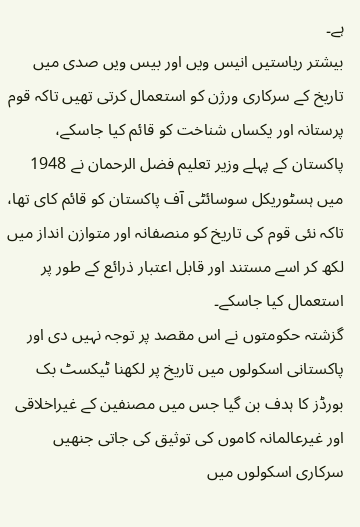ہے۔
بیشتر ریاستیں انیس ویں اور بیس ویں صدی میں تاریخ کے سرکاری ورژن کو استعمال کرتی تھیں تاکہ قوم پرستانہ اور یکساں شناخت کو قائم کیا جاسکے، پاکستان کے پہلے وزیر تعلیم فضل الرحمان نے 1948 میں ہسٹوریکل سوسائٹی آف پاکستان کو قائم کای تھا، تاکہ نئی قوم کی تاریخ کو منصفانہ اور متوازن انداز میں لکھ کر اسے مستند اور قابل اعتبار ذرائع کے طور پر استعمال کیا جاسکے۔
گزشتہ حکومتوں نے اس مقصد پر توجہ نہیں دی اور پاکستانی اسکولوں میں تاریخ پر لکھنا ٹیکسٹ بک بورڈز کا ہدف بن گیا جس میں مصنفین کے غیراخلاقی اور غیرعالمانہ کاموں کی توثیق کی جاتی جنھیں سرکاری اسکولوں میں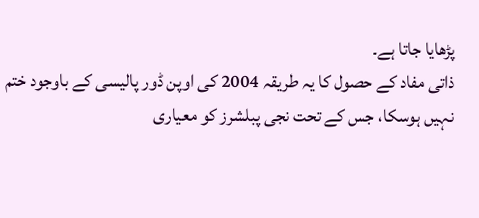پڑھایا جاتا ہے۔
ذاتی مفاد کے حصول کا یہ طریقہ 2004 کی اوپن ڈور پالیسی کے باوجود ختم نہیں ہوسکا، جس کے تحت نجی پبلشرز کو معیاری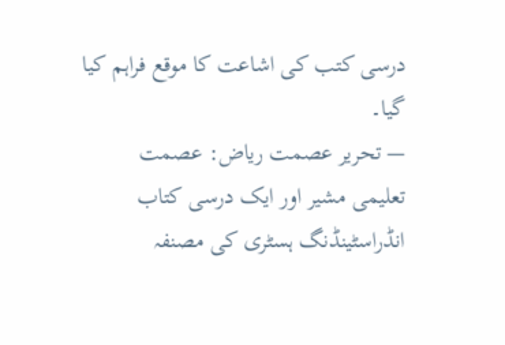درسی کتب کی اشاعت کا موقع فراہم کیا گیا۔
— تحریر عصمت ریاض: عصمت تعلیمی مشیر اور ایک درسی کتاب انڈراسٹینڈنگ ہسٹری کی مصنفہ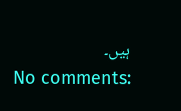ہیں۔
No comments: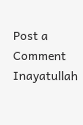Post a Comment
Inayatullah